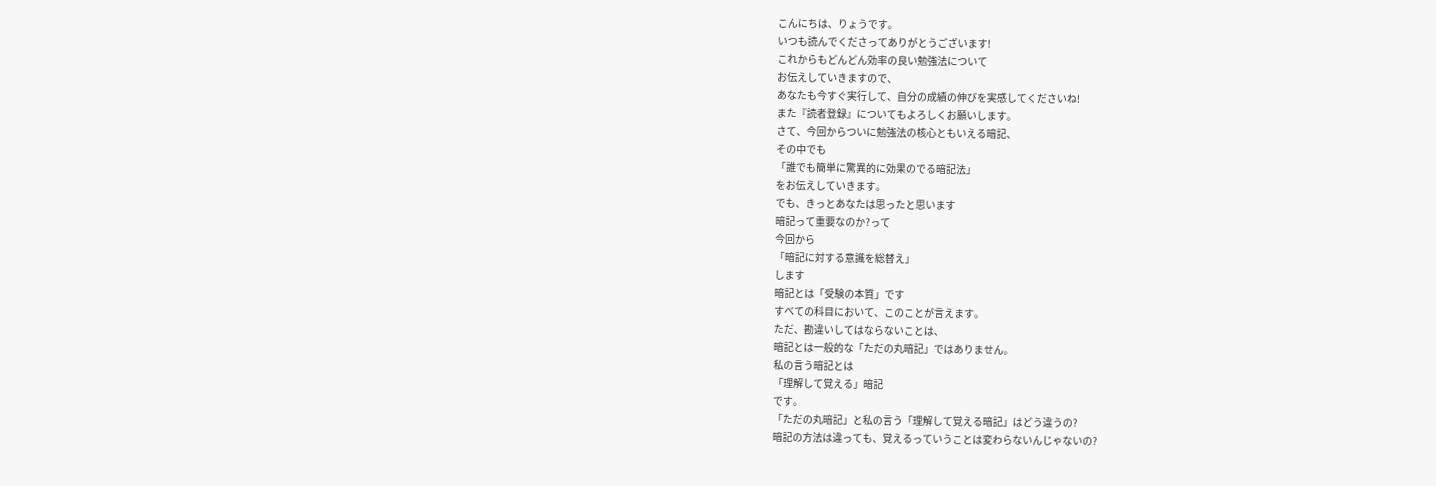こんにちは、りょうです。
いつも読んでくださってありがとうございます!
これからもどんどん効率の良い勉強法について
お伝えしていきますので、
あなたも今すぐ実行して、自分の成績の伸びを実感してくださいね!
また『読者登録』についてもよろしくお願いします。
さて、今回からついに勉強法の核心ともいえる暗記、
その中でも
「誰でも簡単に驚異的に効果のでる暗記法」
をお伝えしていきます。
でも、きっとあなたは思ったと思います
暗記って重要なのか?って
今回から
「暗記に対する意識を総替え」
します
暗記とは「受験の本質」です
すべての科目において、このことが言えます。
ただ、勘違いしてはならないことは、
暗記とは一般的な「ただの丸暗記」ではありません。
私の言う暗記とは
「理解して覚える」暗記
です。
「ただの丸暗記」と私の言う「理解して覚える暗記」はどう違うの?
暗記の方法は違っても、覚えるっていうことは変わらないんじゃないの?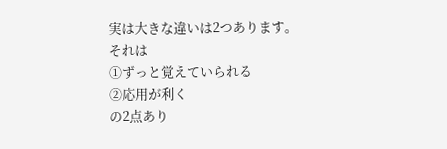実は大きな違いは2つあります。
それは
①ずっと覚えていられる
②応用が利く
の2点あり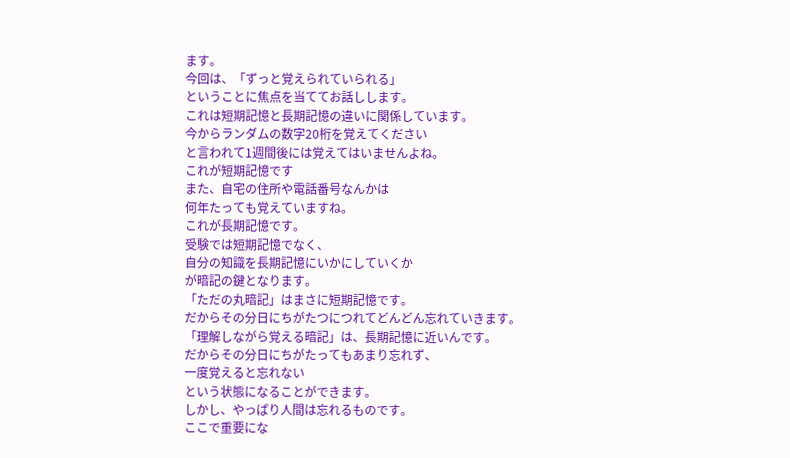ます。
今回は、「ずっと覚えられていられる」
ということに焦点を当ててお話しします。
これは短期記憶と長期記憶の違いに関係しています。
今からランダムの数字20桁を覚えてください
と言われて1週間後には覚えてはいませんよね。
これが短期記憶です
また、自宅の住所や電話番号なんかは
何年たっても覚えていますね。
これが長期記憶です。
受験では短期記憶でなく、
自分の知識を長期記憶にいかにしていくか
が暗記の鍵となります。
「ただの丸暗記」はまさに短期記憶です。
だからその分日にちがたつにつれてどんどん忘れていきます。
「理解しながら覚える暗記」は、長期記憶に近いんです。
だからその分日にちがたってもあまり忘れず、
一度覚えると忘れない
という状態になることができます。
しかし、やっぱり人間は忘れるものです。
ここで重要にな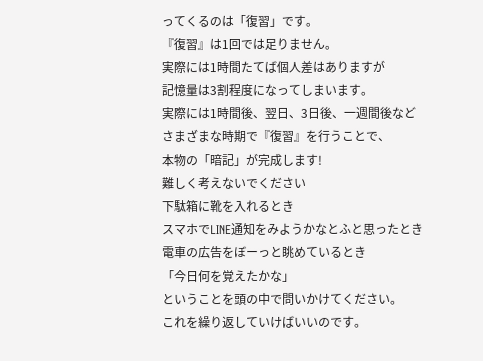ってくるのは「復習」です。
『復習』は1回では足りません。
実際には1時間たてば個人差はありますが
記憶量は3割程度になってしまいます。
実際には1時間後、翌日、3日後、一週間後など
さまざまな時期で『復習』を行うことで、
本物の「暗記」が完成します!
難しく考えないでください
下駄箱に靴を入れるとき
スマホでLINE通知をみようかなとふと思ったとき
電車の広告をぼーっと眺めているとき
「今日何を覚えたかな」
ということを頭の中で問いかけてください。
これを繰り返していけばいいのです。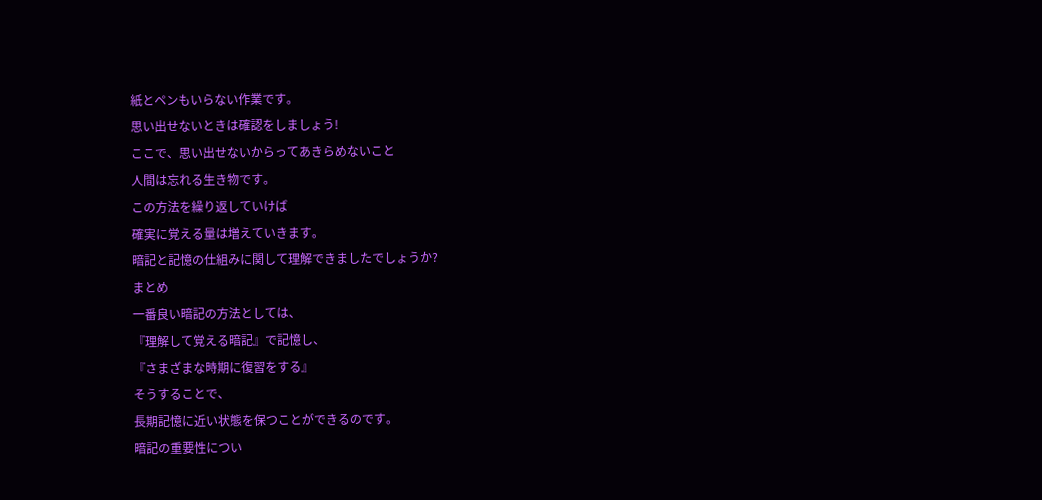紙とペンもいらない作業です。
思い出せないときは確認をしましょう!
ここで、思い出せないからってあきらめないこと
人間は忘れる生き物です。
この方法を繰り返していけば
確実に覚える量は増えていきます。
暗記と記憶の仕組みに関して理解できましたでしょうか?
まとめ
一番良い暗記の方法としては、
『理解して覚える暗記』で記憶し、
『さまざまな時期に復習をする』
そうすることで、
長期記憶に近い状態を保つことができるのです。
暗記の重要性につい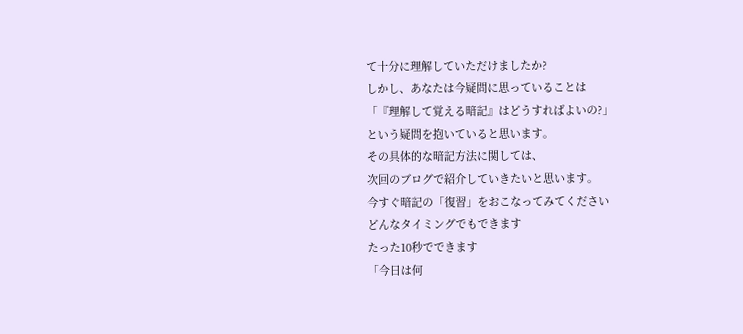て十分に理解していただけましたか?
しかし、あなたは今疑問に思っていることは
「『理解して覚える暗記』はどうすればよいの?」
という疑問を抱いていると思います。
その具体的な暗記方法に関しては、
次回のブログで紹介していきたいと思います。
今すぐ暗記の「復習」をおこなってみてください
どんなタイミングでもできます
たった10秒でできます
「今日は何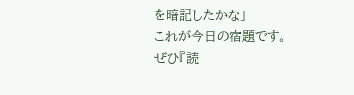を暗記したかな」
これが今日の宿題です。
ぜひ『読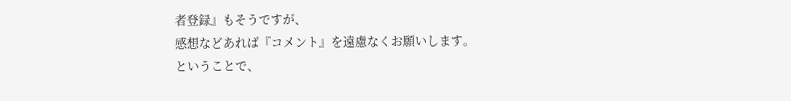者登録』もそうですが、
感想などあれば『コメント』を遠慮なくお願いします。
ということで、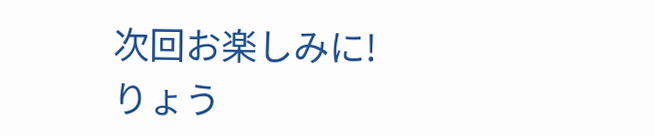次回お楽しみに!
りょう